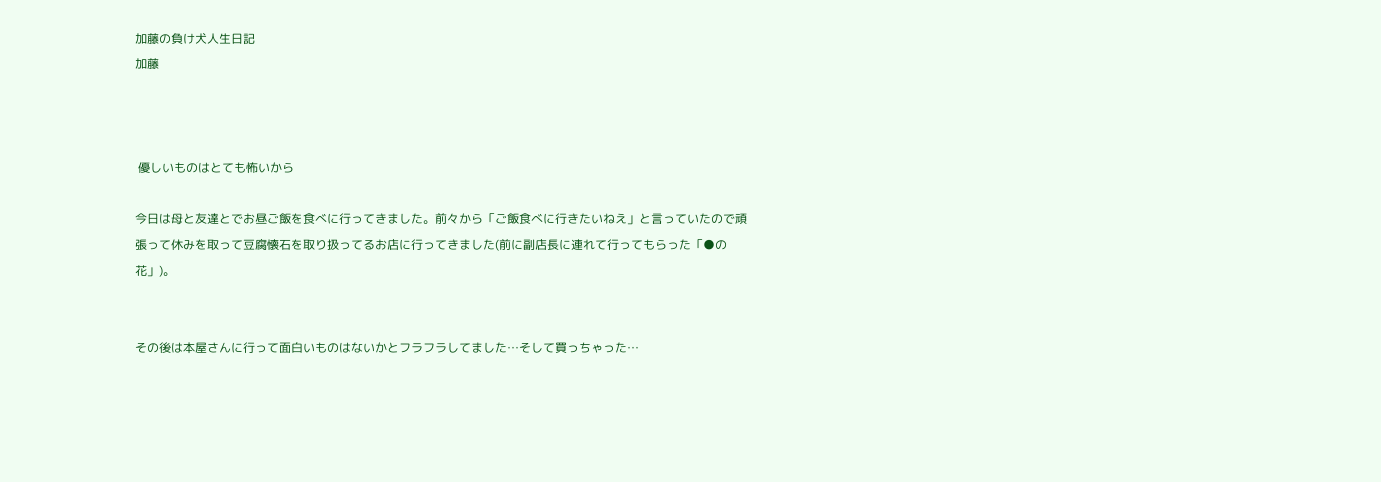加藤の負け犬人生日記
加藤



 優しいものはとても怖いから

今日は母と友達とでお昼ご飯を食べに行ってきました。前々から「ご飯食べに行きたいねえ」と言っていたので頑張って休みを取って豆腐懐石を取り扱ってるお店に行ってきました(前に副店長に連れて行ってもらった「●の花」)。


その後は本屋さんに行って面白いものはないかとフラフラしてました…そして買っちゃった…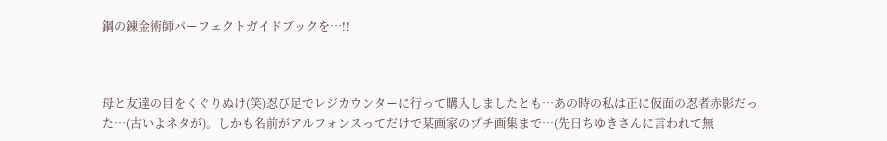鋼の錬金術師パーフェクトガイドブックを…!!



母と友達の目をくぐりぬけ(笑)忍び足でレジカウンターに行って購入しましたとも…あの時の私は正に仮面の忍者赤影だった…(古いよネタが)。しかも名前がアルフォンスってだけで某画家のプチ画集まで…(先日ちゆきさんに言われて無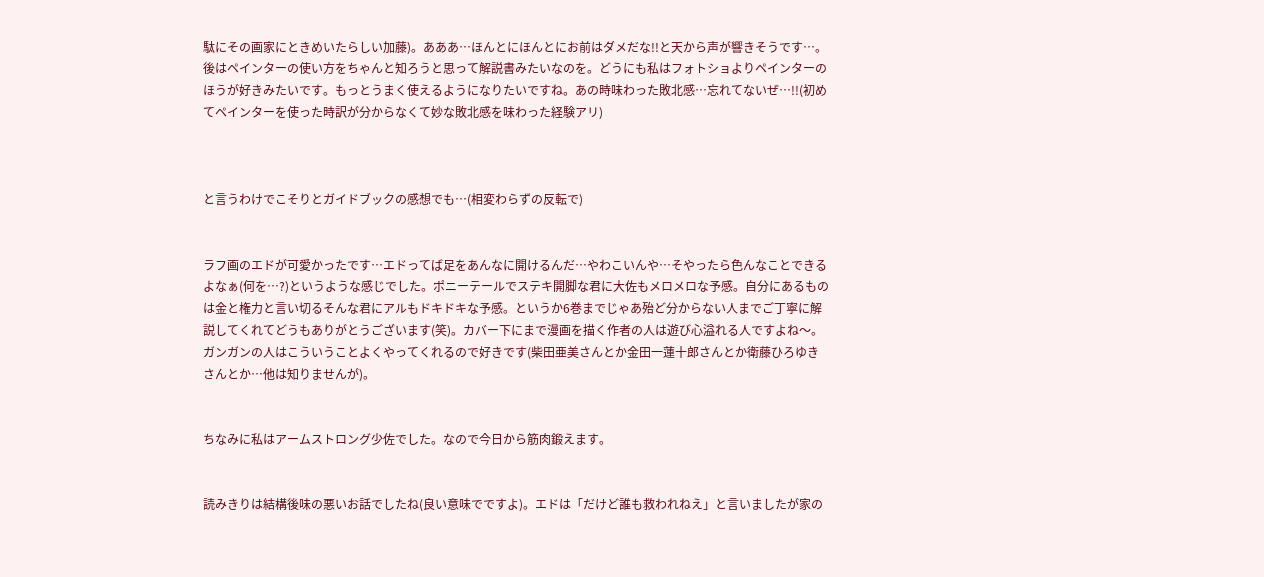駄にその画家にときめいたらしい加藤)。あああ…ほんとにほんとにお前はダメだな!!と天から声が響きそうです…。後はペインターの使い方をちゃんと知ろうと思って解説書みたいなのを。どうにも私はフォトショよりペインターのほうが好きみたいです。もっとうまく使えるようになりたいですね。あの時味わった敗北感…忘れてないぜ…!!(初めてペインターを使った時訳が分からなくて妙な敗北感を味わった経験アリ)



と言うわけでこそりとガイドブックの感想でも…(相変わらずの反転で)


ラフ画のエドが可愛かったです…エドってば足をあんなに開けるんだ…やわこいんや…そやったら色んなことできるよなぁ(何を…?)というような感じでした。ポニーテールでステキ開脚な君に大佐もメロメロな予感。自分にあるものは金と権力と言い切るそんな君にアルもドキドキな予感。というか6巻までじゃあ殆ど分からない人までご丁寧に解説してくれてどうもありがとうございます(笑)。カバー下にまで漫画を描く作者の人は遊び心溢れる人ですよね〜。ガンガンの人はこういうことよくやってくれるので好きです(柴田亜美さんとか金田一蓮十郎さんとか衛藤ひろゆきさんとか…他は知りませんが)。


ちなみに私はアームストロング少佐でした。なので今日から筋肉鍛えます。


読みきりは結構後味の悪いお話でしたね(良い意味でですよ)。エドは「だけど誰も救われねえ」と言いましたが家の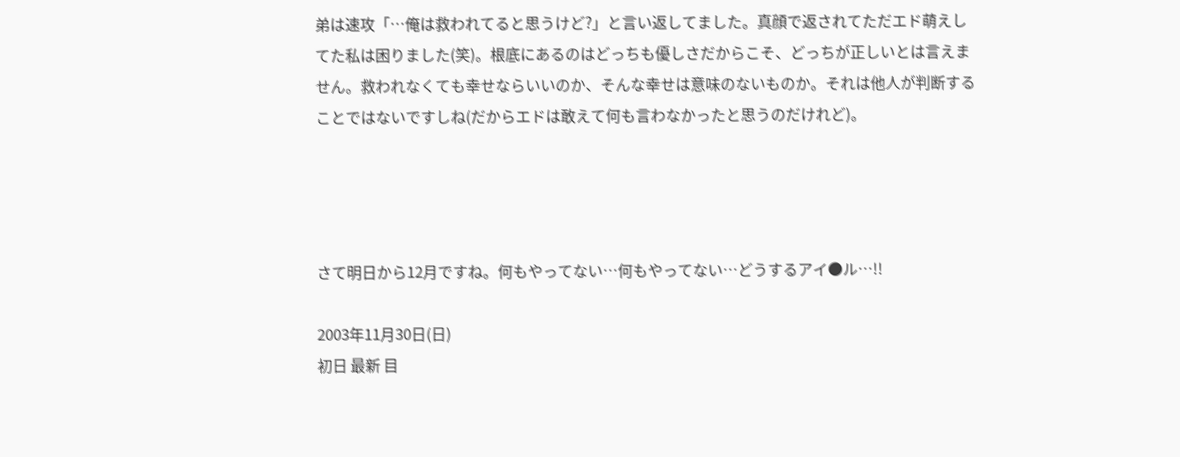弟は速攻「…俺は救われてると思うけど?」と言い返してました。真顔で返されてただエド萌えしてた私は困りました(笑)。根底にあるのはどっちも優しさだからこそ、どっちが正しいとは言えません。救われなくても幸せならいいのか、そんな幸せは意味のないものか。それは他人が判断することではないですしね(だからエドは敢えて何も言わなかったと思うのだけれど)。




さて明日から12月ですね。何もやってない…何もやってない…どうするアイ●ル…!!

2003年11月30日(日)
初日 最新 目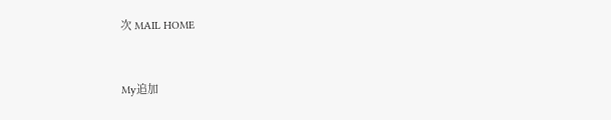次 MAIL HOME


My追加